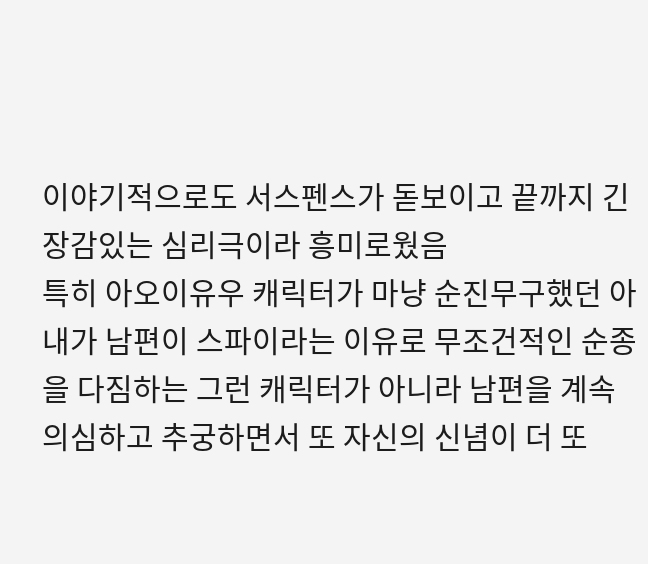이야기적으로도 서스펜스가 돋보이고 끝까지 긴장감있는 심리극이라 흥미로웠음
특히 아오이유우 캐릭터가 마냥 순진무구했던 아내가 남편이 스파이라는 이유로 무조건적인 순종을 다짐하는 그런 캐릭터가 아니라 남편을 계속 의심하고 추궁하면서 또 자신의 신념이 더 또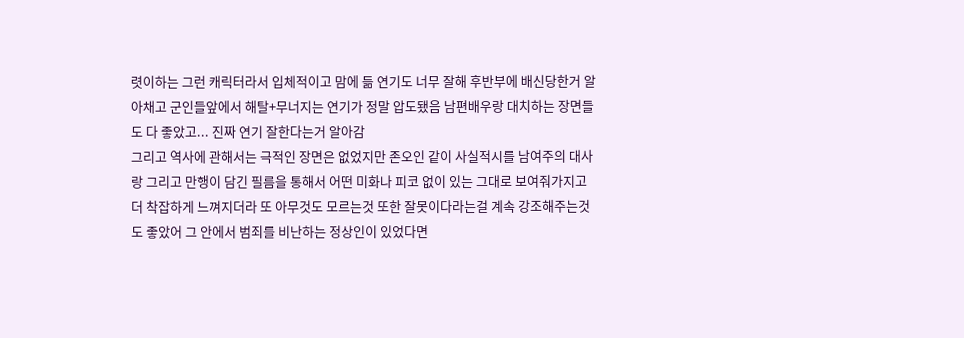렷이하는 그런 캐릭터라서 입체적이고 맘에 듦 연기도 너무 잘해 후반부에 배신당한거 알아채고 군인들앞에서 해탈+무너지는 연기가 정말 압도됐음 남편배우랑 대치하는 장면들도 다 좋았고... 진짜 연기 잘한다는거 알아감
그리고 역사에 관해서는 극적인 장면은 없었지만 존오인 같이 사실적시를 남여주의 대사랑 그리고 만행이 담긴 필름을 통해서 어떤 미화나 피코 없이 있는 그대로 보여줘가지고 더 착잡하게 느껴지더라 또 아무것도 모르는것 또한 잘못이다라는걸 계속 강조해주는것도 좋았어 그 안에서 범죄를 비난하는 정상인이 있었다면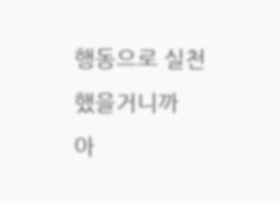행동으로 실천했을거니까
아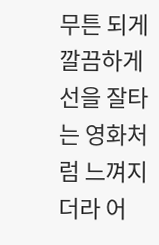무튼 되게 깔끔하게 선을 잘타는 영화처럼 느껴지더라 어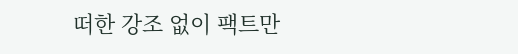떠한 강조 없이 팩트만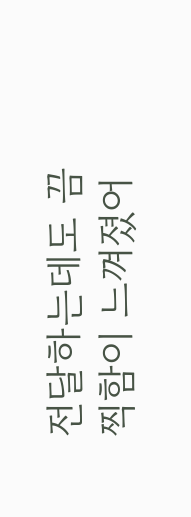전달하는데도 끔찍함이 느껴졌어